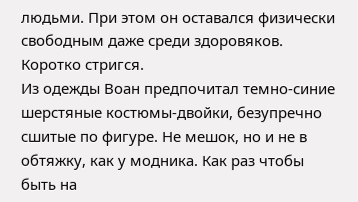людьми. При этом он оставался физически свободным даже среди здоровяков. Коротко стригся.
Из одежды Воан предпочитал темно-синие шерстяные костюмы-двойки, безупречно сшитые по фигуре. Не мешок, но и не в обтяжку, как у модника. Как раз чтобы быть на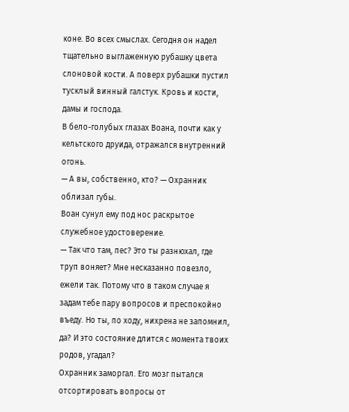коне. Во всех смыслах. Сегодня он надел тщательно выглаженную рубашку цвета слоновой кости. А поверх рубашки пустил тусклый винный галстук. Кровь и кости, дамы и господа.
В бело-голубых глазах Воана, почти как у кельтского друида, отражался внутренний огонь.
— А вы, собственно, кто? — Охранник облизал губы.
Воан сунул ему под нос раскрытое служебное удостоверение.
— Так что там, пес? Это ты разнюхал, где труп воняет? Мне несказанно повезло, ежели так. Потому что в таком случае я задам тебе пару вопросов и преспокойно въеду. Но ты, по ходу, нихрена не запомнил, да? И это состояние длится с момента твоих родов, угадал?
Охранник заморгал. Его мозг пытался отсортировать вопросы от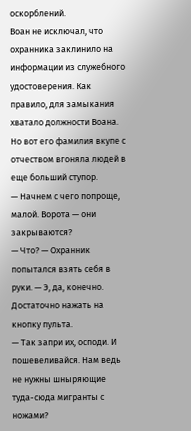оскорблений.
Воан не исключал, что охранника заклинило на информации из служебного удостоверения. Как правило, для замыкания хватало должности Воана. Но вот его фамилия вкупе с отчеством вгоняла людей в еще больший ступор.
— Начнем с чего попроще, малой. Ворота — они закрываются?
— Что? — Охранник попытался взять себя в руки. — Э, да, конечно. Достаточно нажать на кнопку пульта.
— Так запри их, осподи. И пошевеливайся. Нам ведь не нужны шныряющие туда-сюда мигранты с ножами?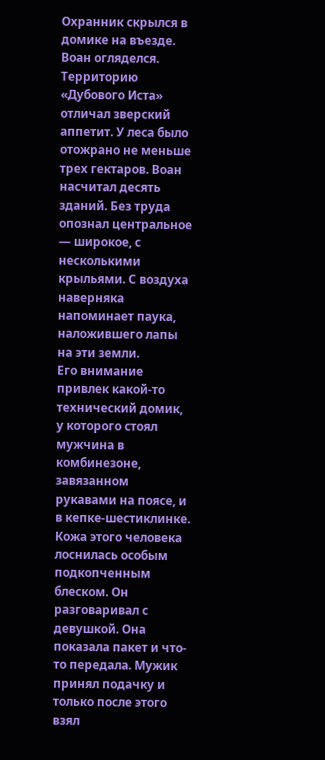Охранник скрылся в домике на въезде. Воан огляделся.
Территорию «Дубового Иста» отличал зверский аппетит. У леса было отожрано не меньше трех гектаров. Воан насчитал десять зданий. Без труда опознал центральное — широкое, с несколькими крыльями. С воздуха наверняка напоминает паука, наложившего лапы на эти земли.
Его внимание привлек какой-то технический домик, у которого стоял мужчина в комбинезоне, завязанном рукавами на поясе, и в кепке-шестиклинке. Кожа этого человека лоснилась особым подкопченным блеском. Он разговаривал с девушкой. Она показала пакет и что-то передала. Мужик принял подачку и только после этого взял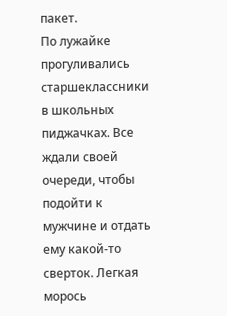пакет.
По лужайке прогуливались старшеклассники в школьных пиджачках. Все ждали своей очереди, чтобы подойти к мужчине и отдать ему какой-то сверток. Легкая морось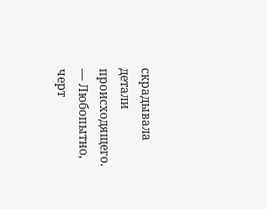скрадывала детали происходящего.
— Любопытно, черт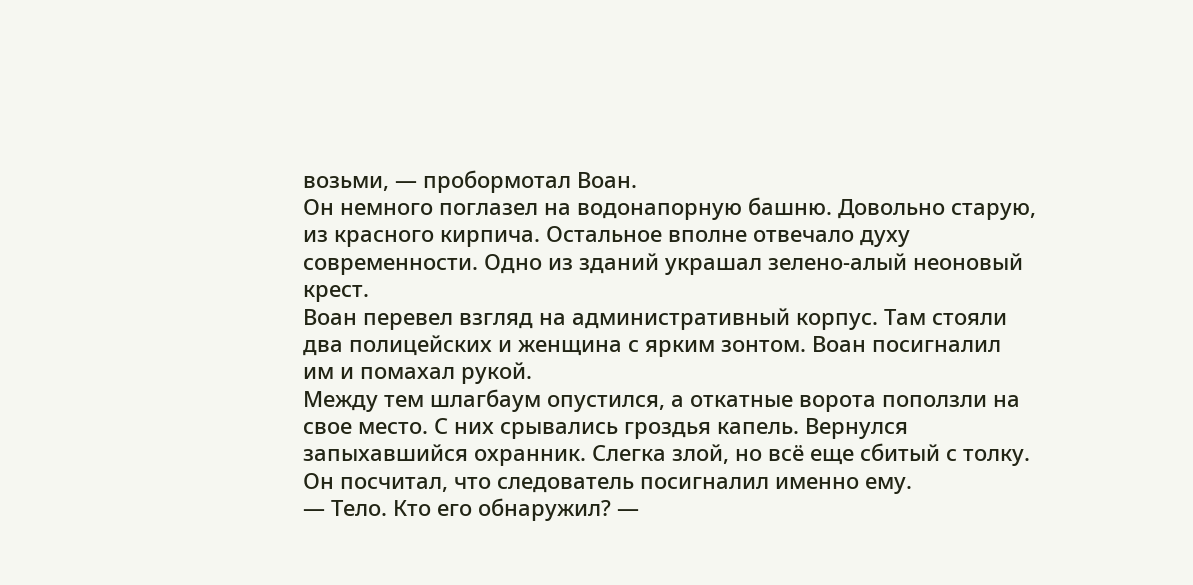возьми, — пробормотал Воан.
Он немного поглазел на водонапорную башню. Довольно старую, из красного кирпича. Остальное вполне отвечало духу современности. Одно из зданий украшал зелено-алый неоновый крест.
Воан перевел взгляд на административный корпус. Там стояли два полицейских и женщина с ярким зонтом. Воан посигналил им и помахал рукой.
Между тем шлагбаум опустился, а откатные ворота поползли на свое место. С них срывались гроздья капель. Вернулся запыхавшийся охранник. Слегка злой, но всё еще сбитый с толку. Он посчитал, что следователь посигналил именно ему.
— Тело. Кто его обнаружил? —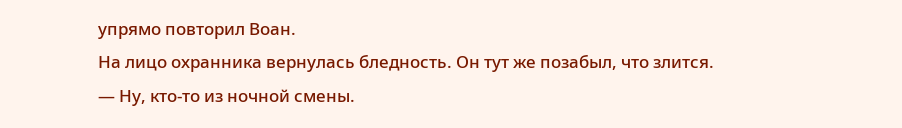упрямо повторил Воан.
На лицо охранника вернулась бледность. Он тут же позабыл, что злится.
— Ну, кто-то из ночной смены.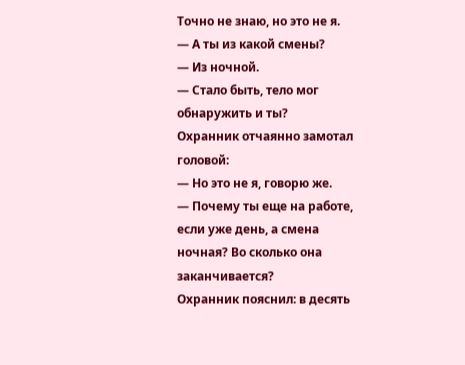Точно не знаю, но это не я.
— А ты из какой смены?
— Из ночной.
— Стало быть, тело мог обнаружить и ты?
Охранник отчаянно замотал головой:
— Но это не я, говорю же.
— Почему ты еще на работе, если уже день, а смена ночная? Во сколько она заканчивается?
Охранник пояснил: в десять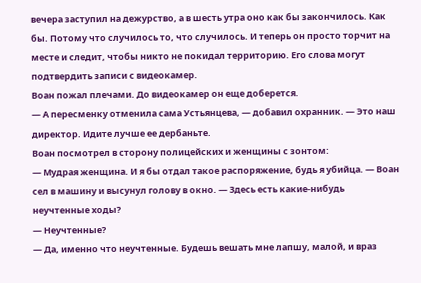вечера заступил на дежурство, а в шесть утра оно как бы закончилось. Как бы. Потому что случилось то, что случилось. И теперь он просто торчит на месте и следит, чтобы никто не покидал территорию. Его слова могут подтвердить записи с видеокамер.
Воан пожал плечами. До видеокамер он еще доберется.
— А пересменку отменила сама Устьянцева, — добавил охранник. — Это наш директор. Идите лучше ее дербаньте.
Воан посмотрел в сторону полицейских и женщины с зонтом:
— Мудрая женщина. И я бы отдал такое распоряжение, будь я убийца. — Воан сел в машину и высунул голову в окно. — Здесь есть какие-нибудь неучтенные ходы?
— Неучтенные?
— Да, именно что неучтенные. Будешь вешать мне лапшу, малой, и враз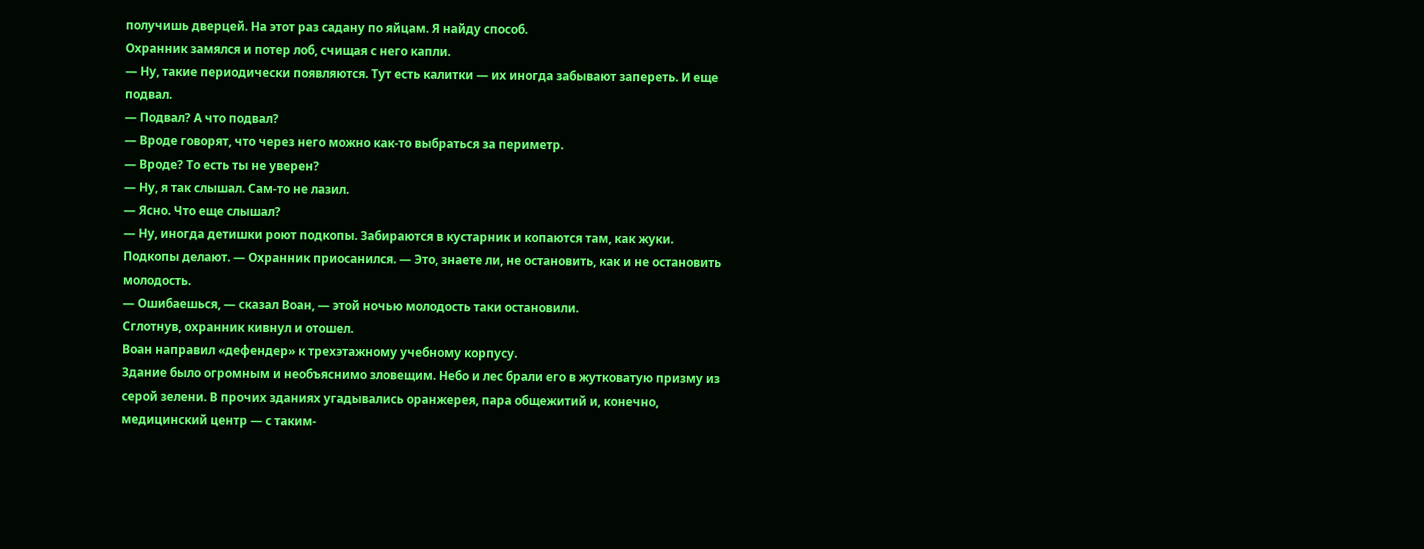получишь дверцей. На этот раз садану по яйцам. Я найду способ.
Охранник замялся и потер лоб, счищая с него капли.
— Ну, такие периодически появляются. Тут есть калитки — их иногда забывают запереть. И еще подвал.
— Подвал? А что подвал?
— Вроде говорят, что через него можно как-то выбраться за периметр.
— Вроде? То есть ты не уверен?
— Ну, я так слышал. Сам-то не лазил.
— Ясно. Что еще слышал?
— Ну, иногда детишки роют подкопы. Забираются в кустарник и копаются там, как жуки. Подкопы делают. — Охранник приосанился. — Это, знаете ли, не остановить, как и не остановить молодость.
— Ошибаешься, — сказал Воан, — этой ночью молодость таки остановили.
Сглотнув, охранник кивнул и отошел.
Воан направил «дефендер» к трехэтажному учебному корпусу.
Здание было огромным и необъяснимо зловещим. Небо и лес брали его в жутковатую призму из серой зелени. В прочих зданиях угадывались оранжерея, пара общежитий и, конечно, медицинский центр — с таким-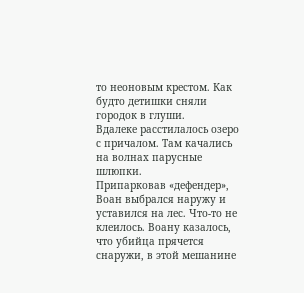то неоновым крестом. Как будто детишки сняли городок в глуши.
Вдалеке расстилалось озеро с причалом. Там качались на волнах парусные шлюпки.
Припарковав «дефендер», Воан выбрался наружу и уставился на лес. Что-то не клеилось. Воану казалось, что убийца прячется снаружи, в этой мешанине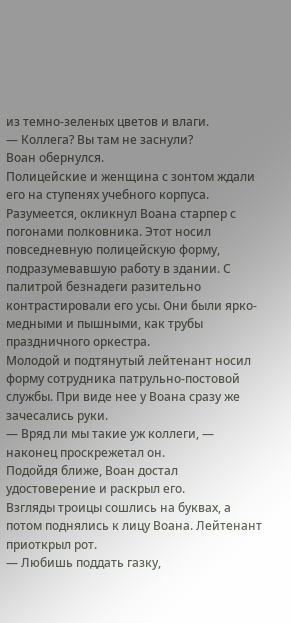из темно-зеленых цветов и влаги.
— Коллега? Вы там не заснули?
Воан обернулся.
Полицейские и женщина с зонтом ждали его на ступенях учебного корпуса.
Разумеется, окликнул Воана старпер с погонами полковника. Этот носил повседневную полицейскую форму, подразумевавшую работу в здании. С палитрой безнадеги разительно контрастировали его усы. Они были ярко-медными и пышными, как трубы праздничного оркестра.
Молодой и подтянутый лейтенант носил форму сотрудника патрульно-постовой службы. При виде нее у Воана сразу же зачесались руки.
— Вряд ли мы такие уж коллеги, — наконец проскрежетал он.
Подойдя ближе, Воан достал удостоверение и раскрыл его.
Взгляды троицы сошлись на буквах, а потом поднялись к лицу Воана. Лейтенант приоткрыл рот.
— Любишь поддать газку,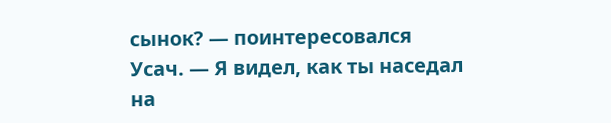сынок? — поинтересовался Усач. — Я видел, как ты наседал на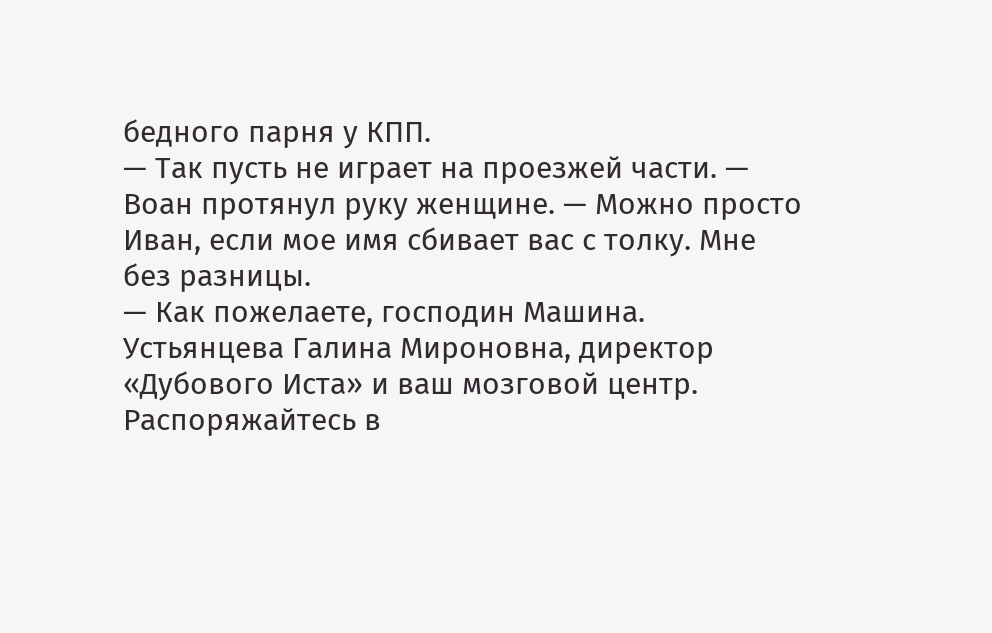бедного парня у КПП.
— Так пусть не играет на проезжей части. — Воан протянул руку женщине. — Можно просто Иван, если мое имя сбивает вас с толку. Мне без разницы.
— Как пожелаете, господин Машина. Устьянцева Галина Мироновна, директор «Дубового Иста» и ваш мозговой центр. Распоряжайтесь в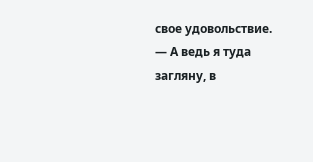свое удовольствие.
— А ведь я туда загляну, в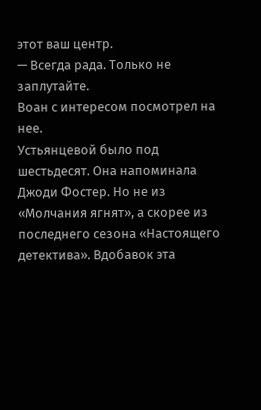этот ваш центр.
— Всегда рада. Только не заплутайте.
Воан с интересом посмотрел на нее.
Устьянцевой было под шестьдесят. Она напоминала Джоди Фостер. Но не из «Молчания ягнят», а скорее из последнего сезона «Настоящего детектива». Вдобавок эта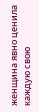женщина явно ценила каждую свою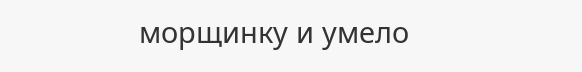морщинку и умело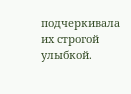подчеркивала их строгой улыбкой.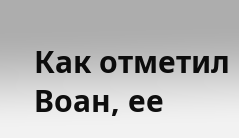Как отметил Воан, ее